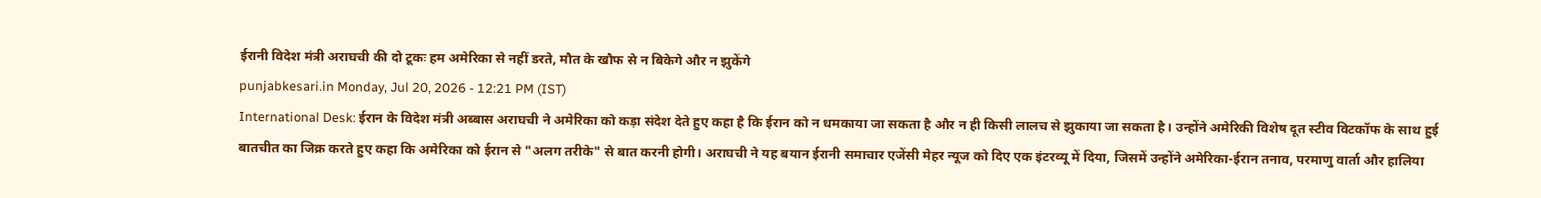ईरानी विदेश मंत्री अराघची की दो टूकः हम अमेरिका से नहीं डरते, मौत के खौफ से न बिकेगे और न झुकेंगे
punjabkesari.in Monday, Jul 20, 2026 - 12:21 PM (IST)
International Desk: ईरान के विदेश मंत्री अब्बास अराघची ने अमेरिका को कड़ा संदेश देते हुए कहा है कि ईरान को न धमकाया जा सकता है और न ही किसी लालच से झुकाया जा सकता है। उन्होंने अमेरिकी विशेष दूत स्टीव विटकॉफ के साथ हुई बातचीत का जिक्र करते हुए कहा कि अमेरिका को ईरान से "अलग तरीके" से बात करनी होगी। अराघची ने यह बयान ईरानी समाचार एजेंसी मेहर न्यूज को दिए एक इंटरव्यू में दिया, जिसमें उन्होंने अमेरिका-ईरान तनाव, परमाणु वार्ता और हालिया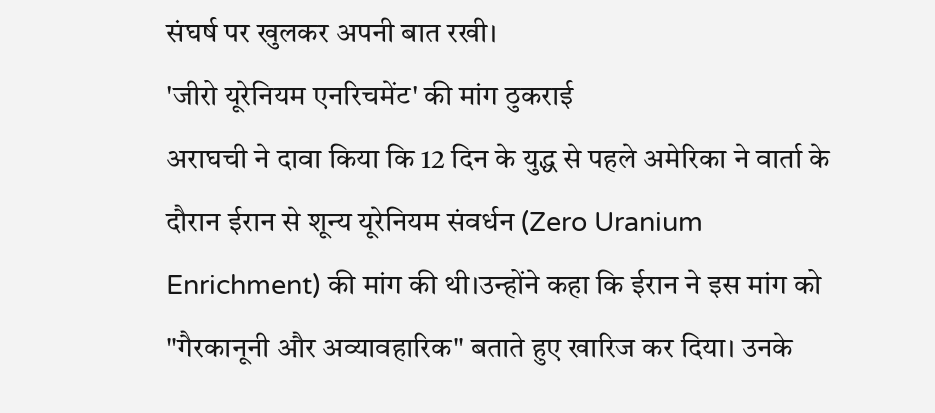संघर्ष पर खुलकर अपनी बात रखी।
'जीरो यूरेनियम एनरिचमेंट' की मांग ठुकराई
अराघची ने दावा किया कि 12 दिन के युद्ध से पहले अमेरिका ने वार्ता के दौरान ईरान से शून्य यूरेनियम संवर्धन (Zero Uranium Enrichment) की मांग की थी।उन्होंने कहा कि ईरान ने इस मांग को "गैरकानूनी और अव्यावहारिक" बताते हुए खारिज कर दिया। उनके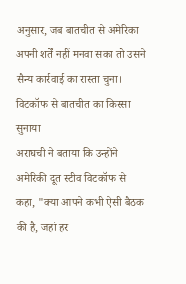अनुसार, जब बातचीत से अमेरिका अपनी शर्तें नहीं मनवा सका तो उसने सैन्य कार्रवाई का रास्ता चुना।
विटकॉफ से बातचीत का किस्सा सुनाया
अराघची ने बताया कि उन्होंने अमेरिकी दूत स्टीव विटकॉफ से कहा, "क्या आपने कभी ऐसी बैठक की है, जहां हर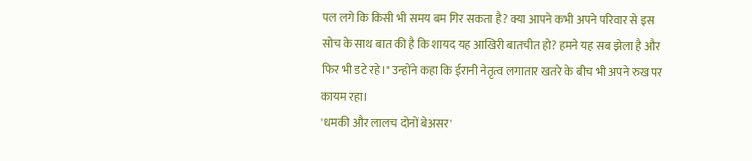पल लगे कि किसी भी समय बम गिर सकता है? क्या आपने कभी अपने परिवार से इस सोच के साथ बात की है कि शायद यह आखिरी बातचीत हो? हमने यह सब झेला है और फिर भी डटे रहे।" उन्होंने कहा कि ईरानी नेतृत्व लगातार खतरे के बीच भी अपने रुख पर कायम रहा।
'धमकी और लालच दोनों बेअसर'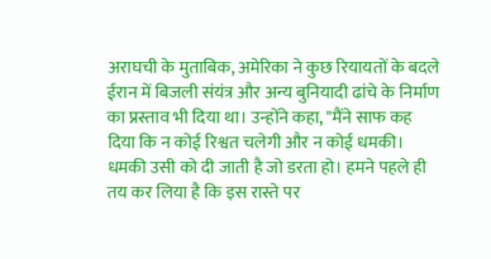अराघची के मुताबिक, अमेरिका ने कुछ रियायतों के बदले ईरान में बिजली संयंत्र और अन्य बुनियादी ढांचे के निर्माण का प्रस्ताव भी दिया था। उन्होंने कहा, "मैंने साफ कह दिया कि न कोई रिश्वत चलेगी और न कोई धमकी। धमकी उसी को दी जाती है जो डरता हो। हमने पहले ही तय कर लिया है कि इस रास्ते पर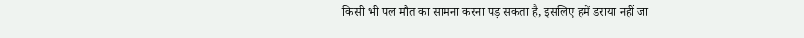किसी भी पल मौत का सामना करना पड़ सकता है, इसलिए हमें डराया नहीं जा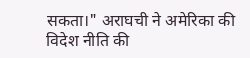सकता।" अराघची ने अमेरिका की विदेश नीति की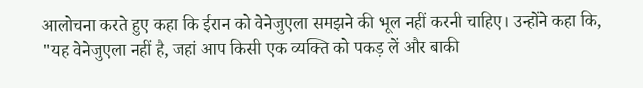आलोचना करते हुए कहा कि ईरान को वेनेजुएला समझने की भूल नहीं करनी चाहिए। उन्होंने कहा कि, "यह वेनेजुएला नहीं है, जहां आप किसी एक व्यक्ति को पकड़ लें और बाकी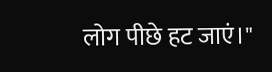लोग पीछे हट जाएं।"